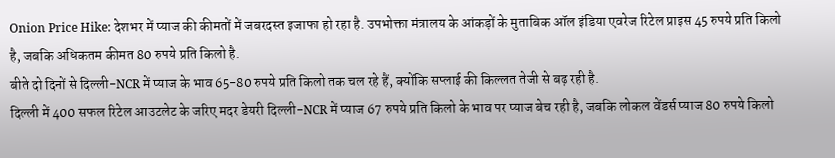Onion Price Hike: देशभर में प्याज की कीमतों में जबरदस्त इजाफा हो रहा है. उपभोक्ता मंत्रालय के आंकड़ों के मुताबिक ऑल इंडिया एवरेज रिटेल प्राइस 45 रुपये प्रति किलो है, जबकि अधिकतम कीमत 80 रुपये प्रति किलो है.
बीते दो दिनों से दिल्ली-NCR में प्याज के भाव 65-80 रुपये प्रति किलो तक चल रहे हैं, क्योंकि सप्लाई की किल्लत तेजी से बढ़ रही है.
दिल्ली में 400 सफल रिटेल आउटलेट के जरिए मदर डेयरी दिल्ली-NCR में प्याज 67 रुपये प्रति किलो के भाव पर प्याज बेच रही है, जबकि लोकल वेंडर्स प्याज 80 रुपये किलो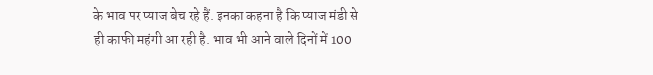के भाव पर प्याज बेच रहे हैं. इनका कहना है कि प्याज मंडी से ही काफी महंगी आ रही है. भाव भी आने वाले दिनों में 100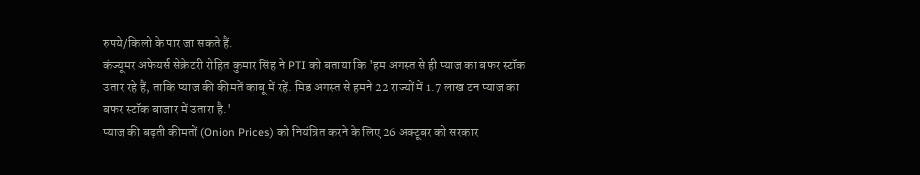रुपये/किलो के पार जा सकते हैं.
कंज्यूमर अफेयर्स सेक्रेटरी रोहित कुमार सिंह ने PTI को बताया कि 'हम अगस्त से ही प्याज का बफर स्टॉक उतार रहे हैं, ताकि प्याज की कीमतें काबू में रहें. मिड अगस्त से हमने 22 राज्यों में 1.7 लाख टन प्याज का बफर स्टॉक बाजार में उतारा है.'
प्याज की बढ़ती कीमतों (Onion Prices) को नियंत्रित करने के लिए 26 अक्टूबर को सरकार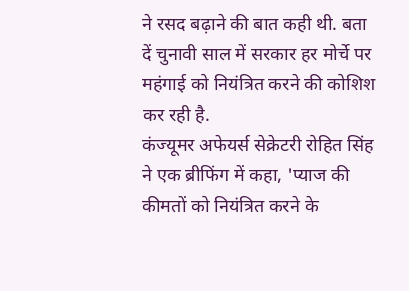ने रसद बढ़ाने की बात कही थी. बता दें चुनावी साल में सरकार हर मोर्चे पर महंगाई को नियंत्रित करने की कोशिश कर रही है.
कंज्यूमर अफेयर्स सेक्रेटरी रोहित सिंह ने एक ब्रीफिंग में कहा, 'प्याज की कीमतों को नियंत्रित करने के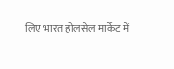लिए भारत होलसेल मार्केट में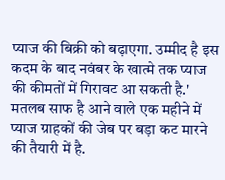प्याज की बिक्री को बढ़ाएगा. उम्मीद है इस कदम के बाद नवंबर के खात्मे तक प्याज की कीमतों में गिरावट आ सकती है.'
मतलब साफ है आने वाले एक महीने में प्याज ग्राहकों की जेब पर बड़ा कट मारने की तैयारी में है.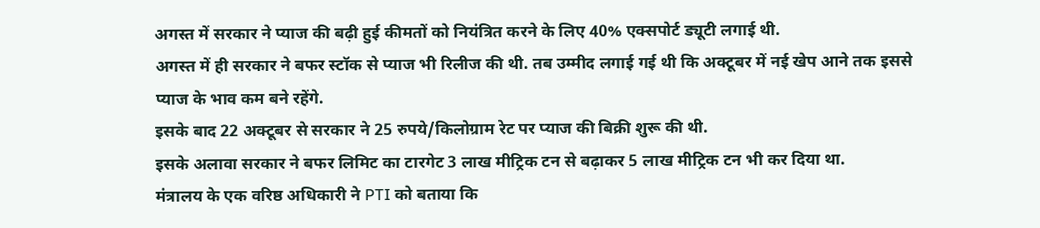अगस्त में सरकार ने प्याज की बढ़ी हुई कीमतों को नियंत्रित करने के लिए 40% एक्सपोर्ट ड्यूटी लगाई थी.
अगस्त में ही सरकार ने बफर स्टॉक से प्याज भी रिलीज की थी. तब उम्मीद लगाई गई थी कि अक्टूबर में नई खेप आने तक इससे प्याज के भाव कम बने रहेंगे.
इसके बाद 22 अक्टूबर से सरकार ने 25 रुपये/किलोग्राम रेट पर प्याज की बिक्री शुरू की थी.
इसके अलावा सरकार ने बफर लिमिट का टारगेट 3 लाख मीट्रिक टन से बढ़ाकर 5 लाख मीट्रिक टन भी कर दिया था.
मंत्रालय के एक वरिष्ठ अधिकारी ने PTI को बताया कि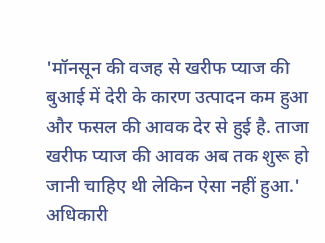'मॉनसून की वजह से खरीफ प्याज की बुआई में देरी के कारण उत्पादन कम हुआ और फसल की आवक देर से हुई है. ताजा खरीफ प्याज की आवक अब तक शुरू हो जानी चाहिए थी लेकिन ऐसा नहीं हुआ.'
अधिकारी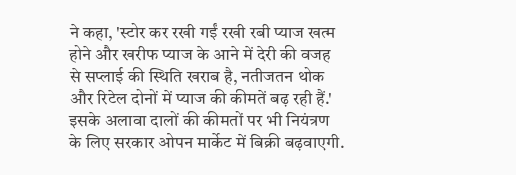ने कहा, 'स्टोर कर रखी गईं रखी रबी प्याज खत्म होने और खरीफ प्याज के आने में देरी की वजह से सप्लाई की स्थिति खराब है, नतीजतन थोक और रिटेल दोनों में प्याज की कीमतें बढ़ रही हैं.'
इसके अलावा दालों की कीमतों पर भी नियंत्रण के लिए सरकार ओपन मार्केट में बिक्री बढ़वाएगी.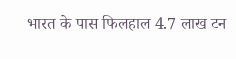भारत के पास फिलहाल 4.7 लाख टन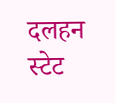दलहन स्टेट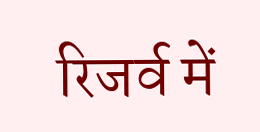रिजर्व में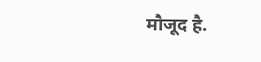मौजूद है.